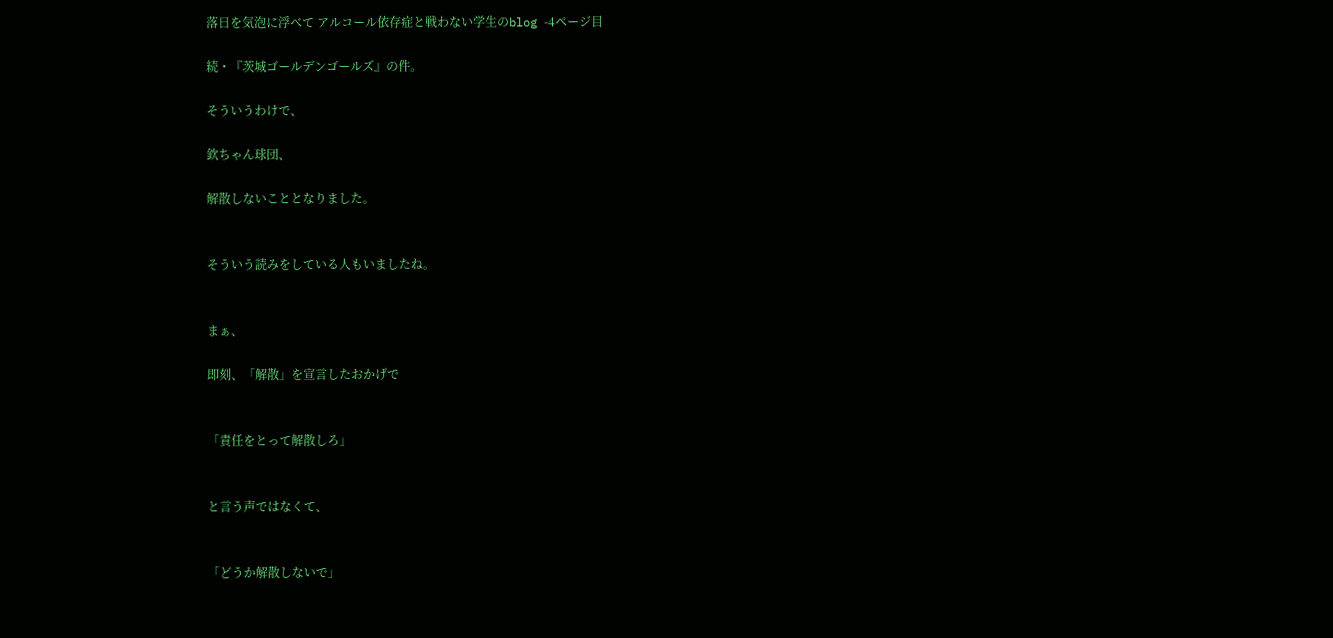落日を気泡に浮べて アルコール依存症と戦わない学生のblog -4ページ目

続・『茨城ゴールデンゴールズ』の件。

そういうわけで、

欽ちゃん球団、

解散しないこととなりました。


そういう読みをしている人もいましたね。


まぁ、

即刻、「解散」を宣言したおかげで


「責任をとって解散しろ」


と言う声ではなくて、


「どうか解散しないで」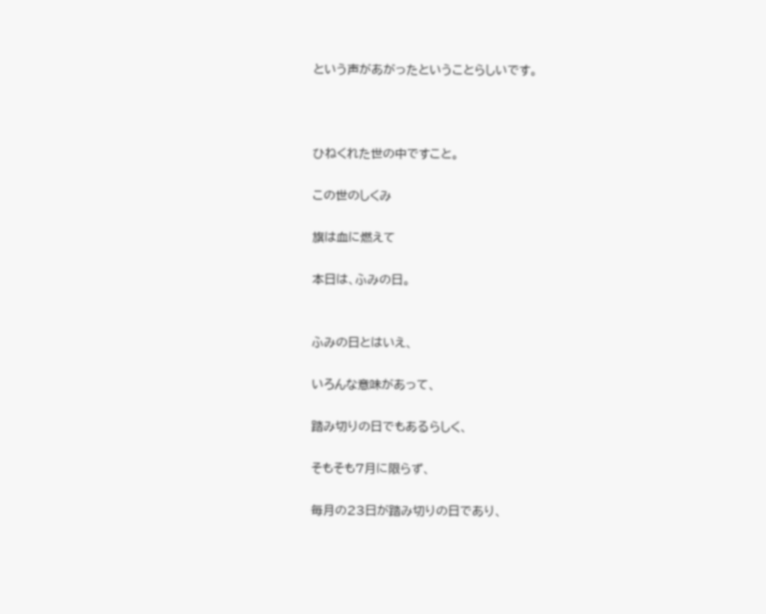という声があがったということらしいです。



ひねくれた世の中ですこと。

この世のしくみ

旗は血に燃えて

本日は、ふみの日。


ふみの日とはいえ、

いろんな意味があって、

踏み切りの日でもあるらしく、

そもそも7月に限らず、

毎月の23日が踏み切りの日であり、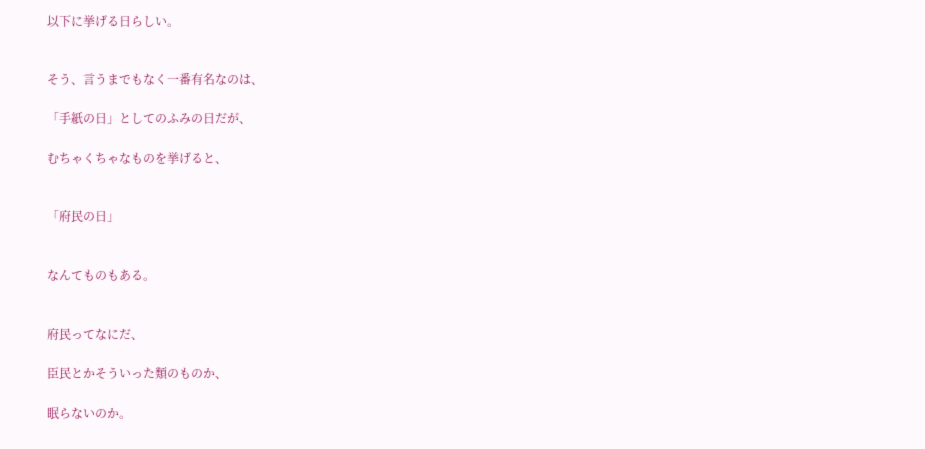以下に挙げる日らしい。


そう、言うまでもなく一番有名なのは、

「手紙の日」としてのふみの日だが、

むちゃくちゃなものを挙げると、


「府民の日」


なんてものもある。


府民ってなにだ、

臣民とかそういった類のものか、

眠らないのか。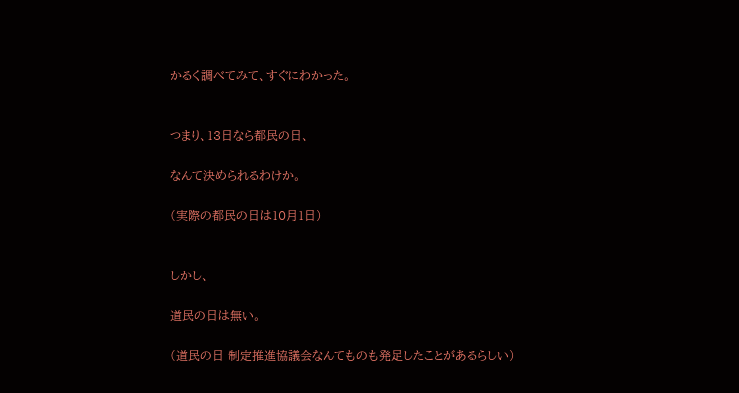かるく調べてみて、すぐにわかった。


つまり、13日なら都民の日、

なんて決められるわけか。

(実際の都民の日は10月1日)


しかし、

道民の日は無い。

(道民の日 制定推進協議会なんてものも発足したことがあるらしい)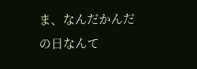ま、なんだかんだの日なんて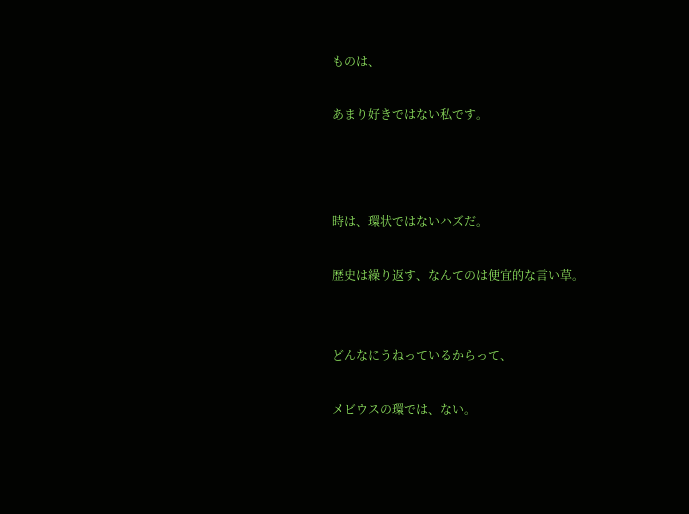ものは、

あまり好きではない私です。



時は、環状ではないハズだ。

歴史は繰り返す、なんてのは便宜的な言い草。


どんなにうねっているからって、

メビウスの環では、ない。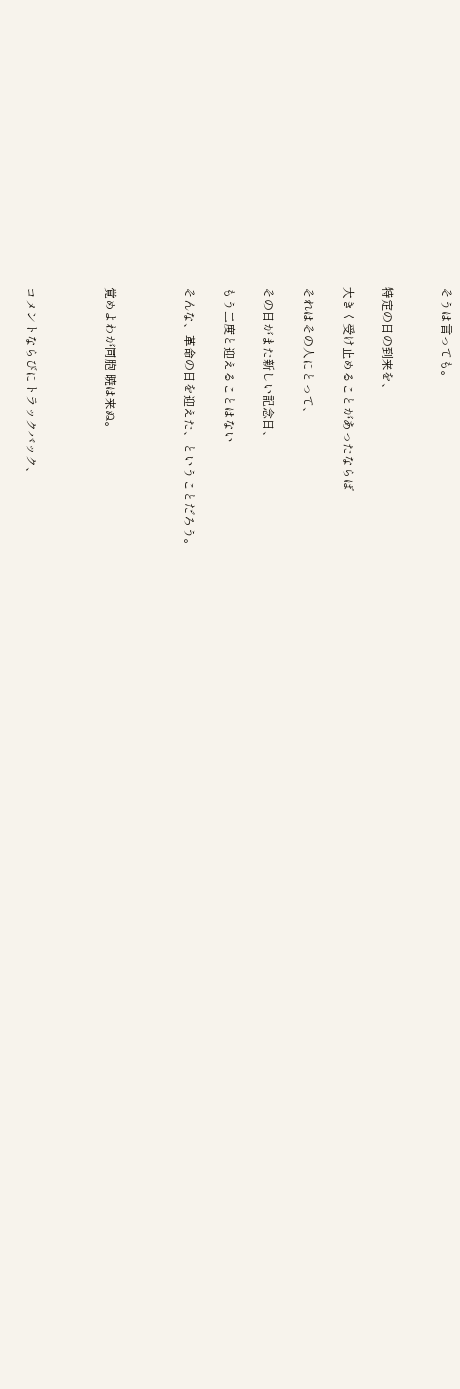そうは言っても。


特定の日の到来を、

大きく受け止めることがあったならば

それはその人にとって、

その日がまた新しい記念日、

もう二度と迎えることはない

そんな、革命の日を迎えた、ということだろう。



覚めよわが同胞 暁は来ぬ。



コメントならびにトラックバック、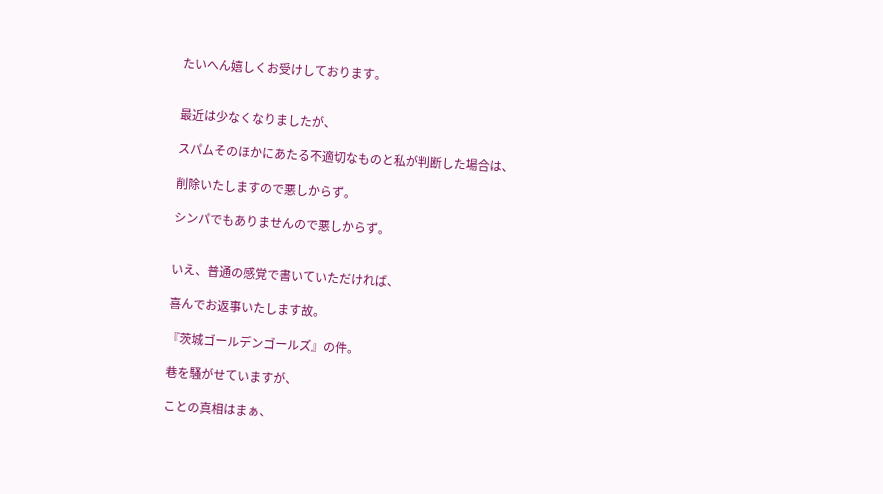たいへん嬉しくお受けしております。


最近は少なくなりましたが、

スパムそのほかにあたる不適切なものと私が判断した場合は、

削除いたしますので悪しからず。

シンパでもありませんので悪しからず。


いえ、普通の感覚で書いていただければ、

喜んでお返事いたします故。

『茨城ゴールデンゴールズ』の件。

巷を騒がせていますが、

ことの真相はまぁ、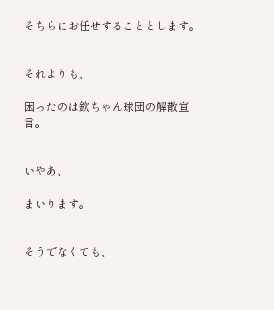そちらにお任せすることとします。


それよりも、

困ったのは欽ちゃん球団の解散宣言。


いやあ、

まいります。


そうでなくても、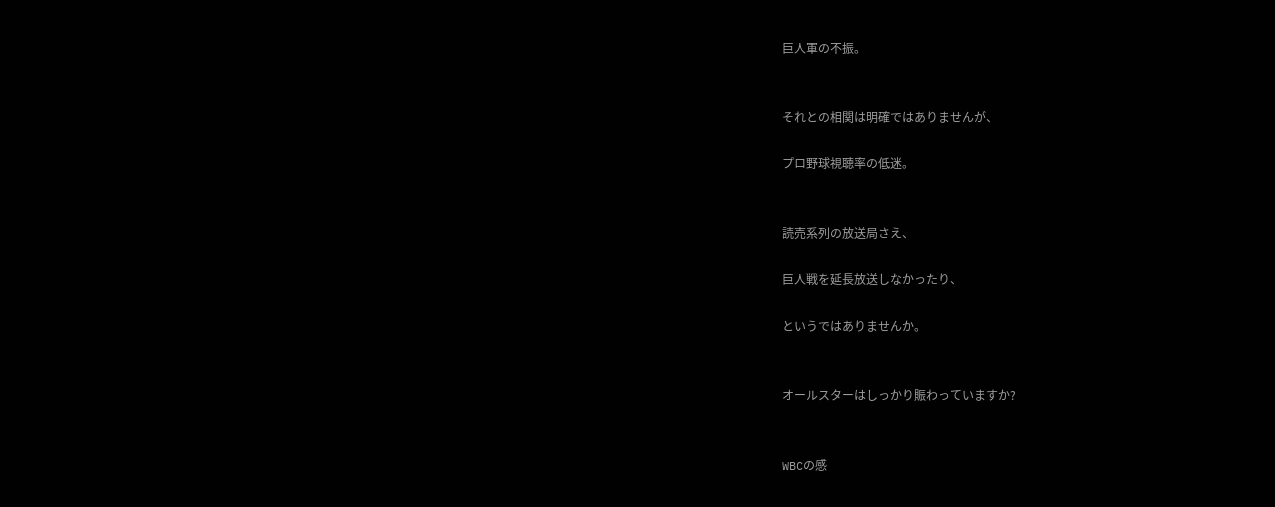巨人軍の不振。


それとの相関は明確ではありませんが、

プロ野球視聴率の低迷。


読売系列の放送局さえ、

巨人戦を延長放送しなかったり、

というではありませんか。


オールスターはしっかり賑わっていますか?


WBCの感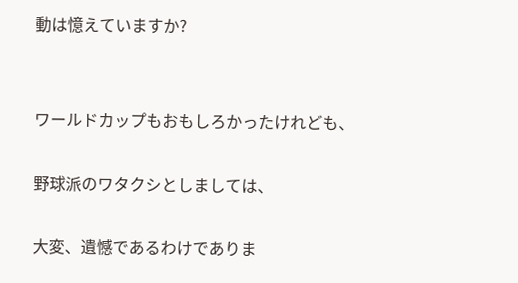動は憶えていますか?


ワールドカップもおもしろかったけれども、

野球派のワタクシとしましては、

大変、遺憾であるわけでありま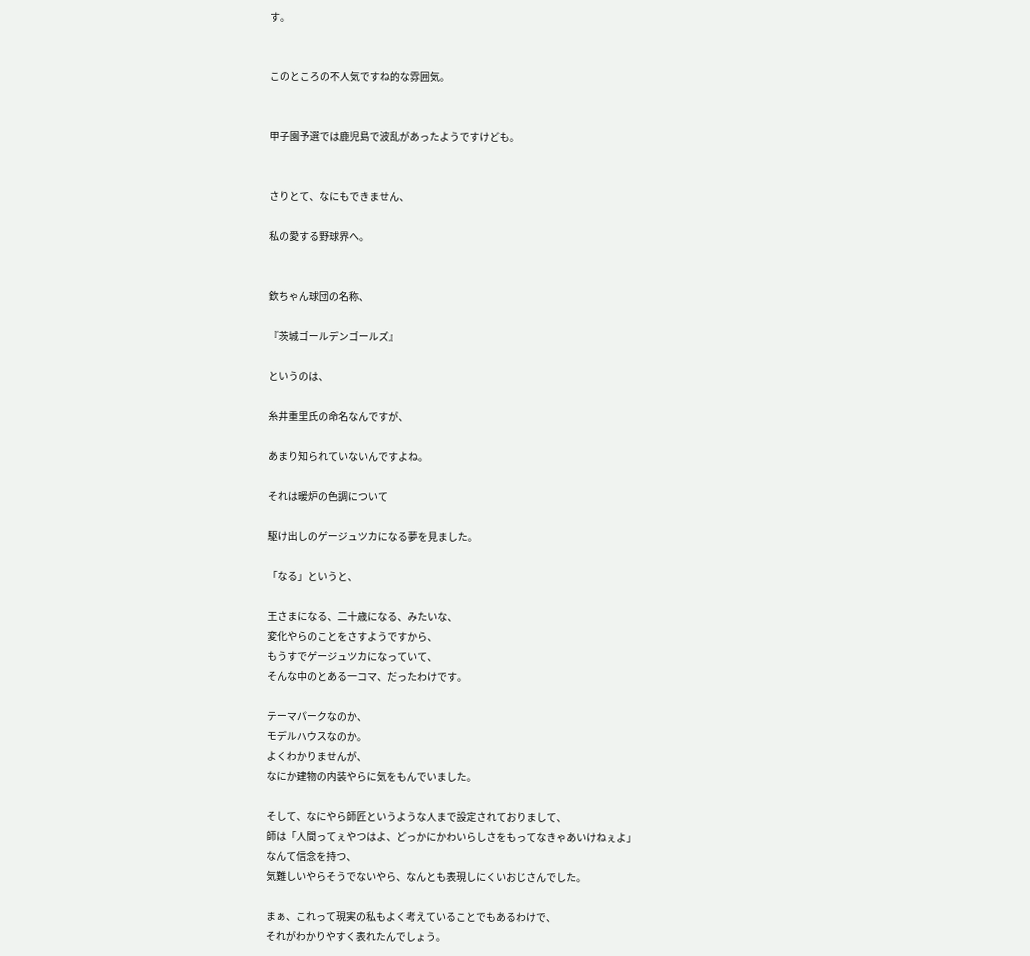す。


このところの不人気ですね的な雰囲気。


甲子園予選では鹿児島で波乱があったようですけども。


さりとて、なにもできません、

私の愛する野球界へ。


欽ちゃん球団の名称、

『茨城ゴールデンゴールズ』

というのは、

糸井重里氏の命名なんですが、

あまり知られていないんですよね。

それは暖炉の色調について

駆け出しのゲージュツカになる夢を見ました。

「なる」というと、

王さまになる、二十歳になる、みたいな、
変化やらのことをさすようですから、
もうすでゲージュツカになっていて、
そんな中のとある一コマ、だったわけです。

テーマパークなのか、
モデルハウスなのか。
よくわかりませんが、
なにか建物の内装やらに気をもんでいました。

そして、なにやら師匠というような人まで設定されておりまして、
師は「人間ってぇやつはよ、どっかにかわいらしさをもってなきゃあいけねぇよ」
なんて信念を持つ、
気難しいやらそうでないやら、なんとも表現しにくいおじさんでした。

まぁ、これって現実の私もよく考えていることでもあるわけで、
それがわかりやすく表れたんでしょう。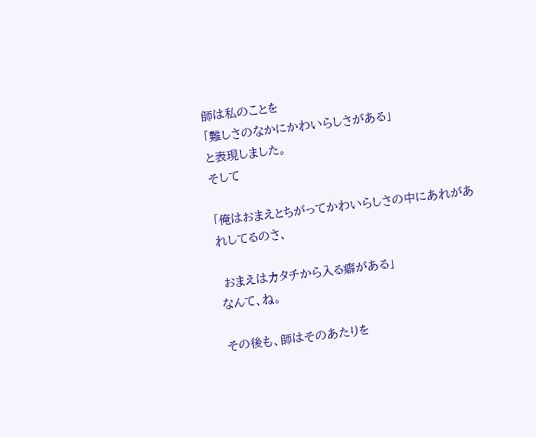師は私のことを
「難しさのなかにかわいらしさがある」
と表現しました。
そして

「俺はおまえとちがってかわいらしさの中にあれがあれしてるのさ、

 おまえはカタチから入る癖がある」
なんて、ね。

その後も、師はそのあたりを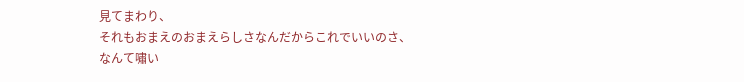見てまわり、
それもおまえのおまえらしさなんだからこれでいいのさ、
なんて嘯い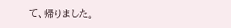て、帰りました。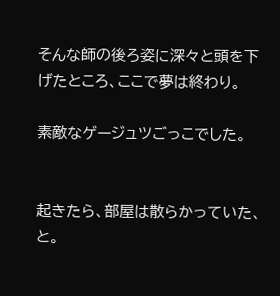そんな師の後ろ姿に深々と頭を下げたところ、ここで夢は終わり。

素敵なゲージュツごっこでした。


起きたら、部屋は散らかっていた、と。